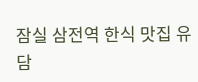잠실 삼전역 한식 맛집 유담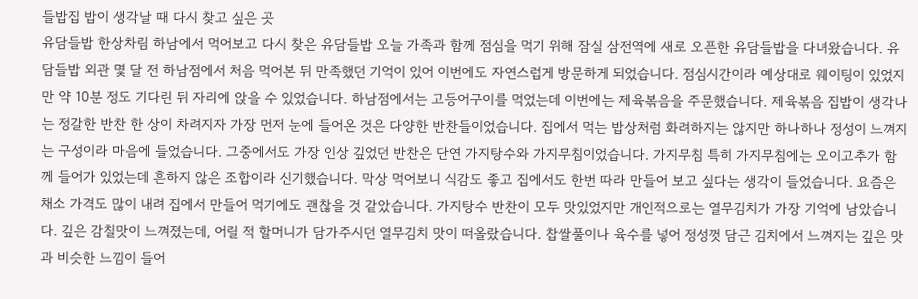들밥집 밥이 생각날 때 다시 찾고 싶은 곳
유담들밥 한상차림 하남에서 먹어보고 다시 찾은 유담들밥 오늘 가족과 함께 점심을 먹기 위해 잠실 삼전역에 새로 오픈한 유담들밥을 다녀왔습니다. 유담들밥 외관 몇 달 전 하남점에서 처음 먹어본 뒤 만족했던 기억이 있어 이번에도 자연스럽게 방문하게 되었습니다. 점심시간이라 예상대로 웨이팅이 있었지만 약 10분 정도 기다린 뒤 자리에 앉을 수 있었습니다. 하남점에서는 고등어구이를 먹었는데 이번에는 제육볶음을 주문했습니다. 제육볶음 집밥이 생각나는 정갈한 반찬 한 상이 차려지자 가장 먼저 눈에 들어온 것은 다양한 반찬들이었습니다. 집에서 먹는 밥상처럼 화려하지는 않지만 하나하나 정성이 느껴지는 구성이라 마음에 들었습니다. 그중에서도 가장 인상 깊었던 반찬은 단연 가지탕수와 가지무침이었습니다. 가지무침 특히 가지무침에는 오이고추가 함께 들어가 있었는데 흔하지 않은 조합이라 신기했습니다. 막상 먹어보니 식감도 좋고 집에서도 한번 따라 만들어 보고 싶다는 생각이 들었습니다. 요즘은 채소 가격도 많이 내려 집에서 만들어 먹기에도 괜찮을 것 같았습니다. 가지탕수 반찬이 모두 맛있었지만 개인적으로는 열무김치가 가장 기억에 남았습니다. 깊은 감칠맛이 느껴졌는데, 어릴 적 할머니가 담가주시던 열무김치 맛이 떠올랐습니다. 찹쌀풀이나 육수를 넣어 정성껏 담근 김치에서 느껴지는 깊은 맛과 비슷한 느낌이 들어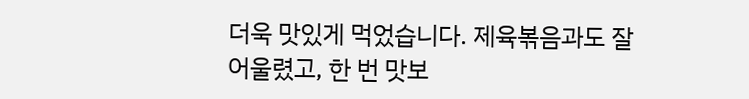더욱 맛있게 먹었습니다. 제육볶음과도 잘 어울렸고, 한 번 맛보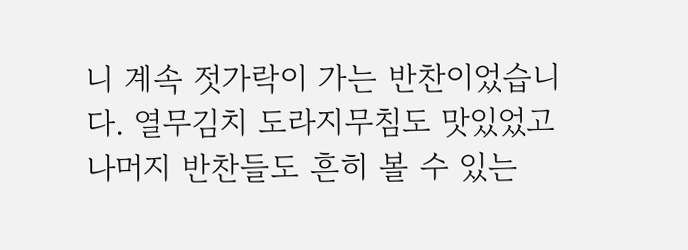니 계속 젓가락이 가는 반찬이었습니다. 열무김치 도라지무침도 맛있었고 나머지 반찬들도 흔히 볼 수 있는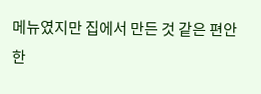메뉴였지만 집에서 만든 것 같은 편안한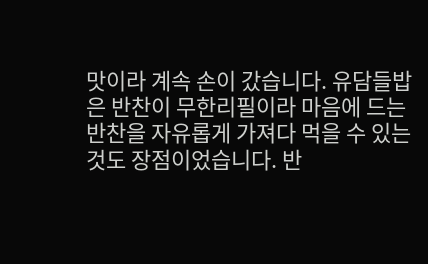맛이라 계속 손이 갔습니다. 유담들밥은 반찬이 무한리필이라 마음에 드는 반찬을 자유롭게 가져다 먹을 수 있는 것도 장점이었습니다. 반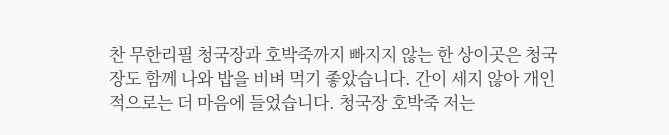찬 무한리필 청국장과 호박죽까지 빠지지 않는 한 상이곳은 청국장도 함께 나와 밥을 비벼 먹기 좋았습니다. 간이 세지 않아 개인적으로는 더 마음에 들었습니다. 청국장 호박죽 저는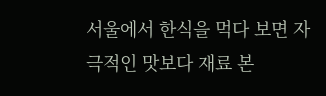서울에서 한식을 먹다 보면 자극적인 맛보다 재료 본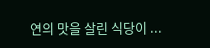연의 맛을 살린 식당이 ...